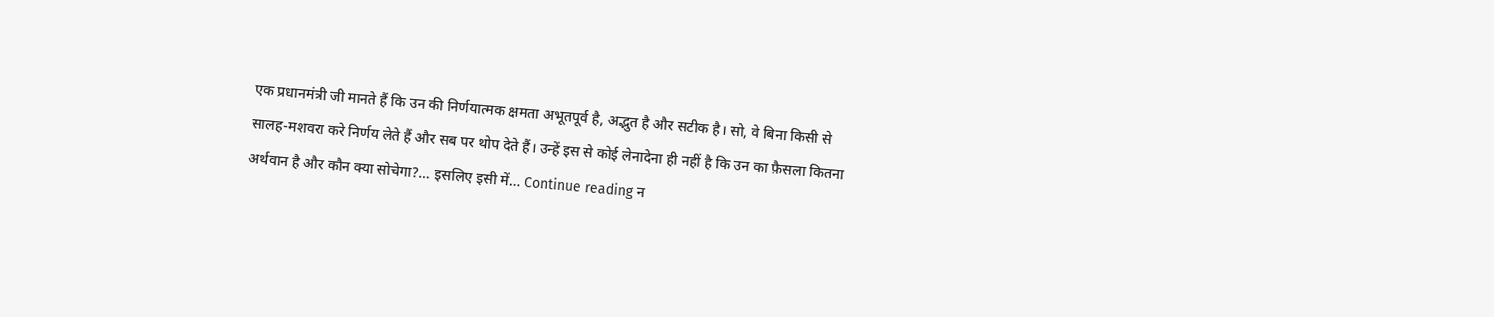एक प्रधानमंत्री जी मानते हैं कि उन की निर्णयात्मक क्षमता अभूतपूर्व है, अद्भुत है और सटीक है। सो, वे बिना किसी से सालह-मशवरा करे निर्णय लेते हैं और सब पर थोप देते हैं। उन्हें इस से कोई लेनादेना ही नहीं है कि उन का फ़ैसला कितना अर्थवान है और कौन क्या सोचेगा?… इसलिए इसी में… Continue reading न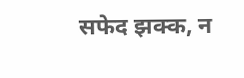सफेद झक्क, न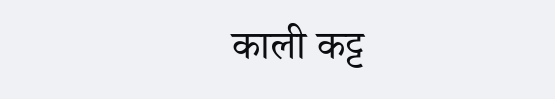काली कट्ट